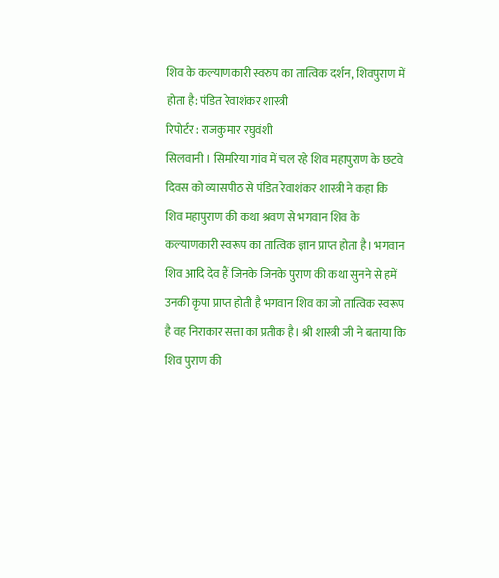शिव के कल्याणकारी स्वरुप का तात्विक दर्शन, शिवपुराण में होता है: पंडित रेवाशंकर शास्त्री
रिपोर्टर : राजकुमार रघुवंशी
सिलवानी । सिमरिया गांव में चल रहे शिव महापुराण के छटवे दिवस को व्यासपीठ से पंडित रेवाशंकर शास्त्री ने कहा कि शिव महापुराण की कथा श्रवण से भगवान शिव के कल्याणकारी स्वरूप का तात्विक ज्ञान प्राप्त होता है। भगवान शिव आदि देव हैं जिनके जिनके पुराण की कथा सुनने से हमें उनकी कृपा प्राप्त होती है भगवान शिव का जो तात्विक स्वरूप है वह निराकार सत्ता का प्रतीक है। श्री शास्त्री जी ने बताया कि शिव पुराण की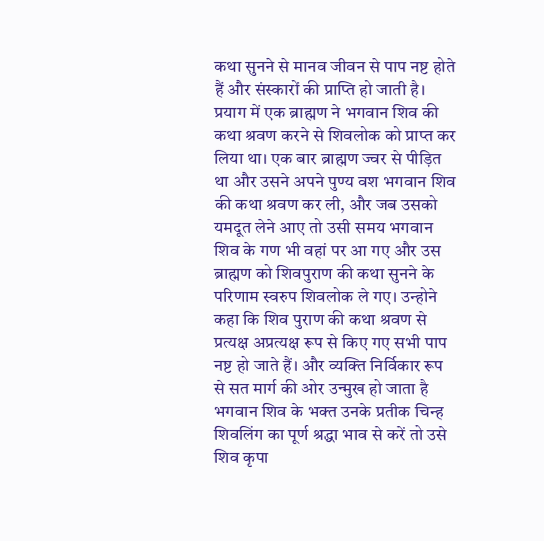कथा सुनने से मानव जीवन से पाप नष्ट होते हैं और संस्कारों की प्राप्ति हो जाती है। प्रयाग में एक ब्राह्मण ने भगवान शिव की कथा श्रवण करने से शिवलोक को प्राप्त कर लिया था। एक बार ब्राह्मण ज्वर से पीड़ित था और उसने अपने पुण्य वश भगवान शिव की कथा श्रवण कर ली, और जब उसको यमदूत लेने आए तो उसी समय भगवान शिव के गण भी वहां पर आ गए और उस ब्राह्मण को शिवपुराण की कथा सुनने के परिणाम स्वरुप शिवलोक ले गए। उन्होने कहा कि शिव पुराण की कथा श्रवण से प्रत्यक्ष अप्रत्यक्ष रूप से किए गए सभी पाप नष्ट हो जाते हैं। और व्यक्ति निर्विकार रूप से सत मार्ग की ओर उन्मुख हो जाता है भगवान शिव के भक्त उनके प्रतीक चिन्ह शिवलिंग का पूर्ण श्रद्धा भाव से करें तो उसे शिव कृपा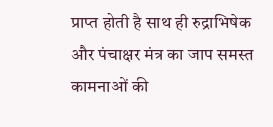प्राप्त होती है साथ ही रुद्राभिषेक और पंचाक्षर मंत्र का जाप समस्त कामनाओं की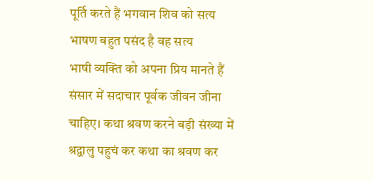पूर्ति करते हैं भगवान शिव को सत्य भाषण बहुत पसंद है वह सत्य
भाषी व्यक्ति को अपना प्रिय मानते हैं संसार में सदाचार पूर्वक जीवन जीना चाहिए। कथा श्रवण करने बड़ी संख्या में श्रद्वालु पहुचं कर कथा का श्रवण कर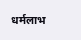धर्मलाभ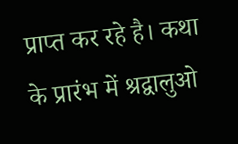प्राप्त कर रहे है। कथा के प्रारंभ में श्रद्वालुओ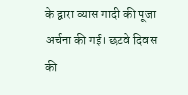के द्वारा व्यास गादी की पूजा अर्चना की गई। छटवे दिवस की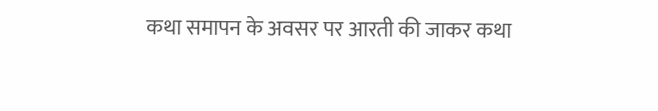कथा समापन के अवसर पर आरती की जाकर कथा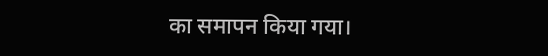का समापन किया गया।